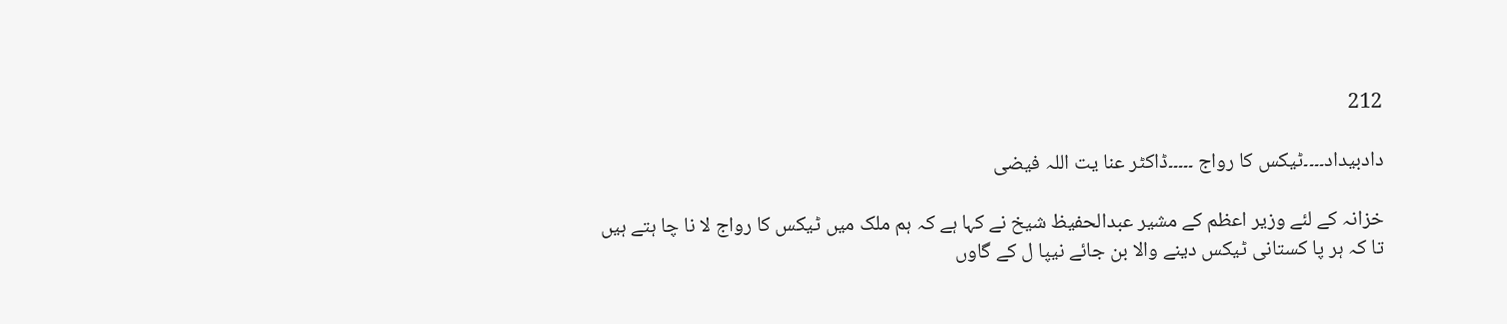212

دادبیداد۔۔۔۔ٹیکس کا رواج ۔۔۔۔۔ڈاکٹر عنا یت اللہ فیضی

خزانہ کے لئے وزیر اعظم کے مشیر عبدالحفیظ شیخ نے کہا ہے کہ ہم ملک میں ٹیکس کا رواج لا نا چا ہتے ہیں تا کہ ہر پا کستانی ٹیکس دینے والا بن جائے نیپا ل کے گاوں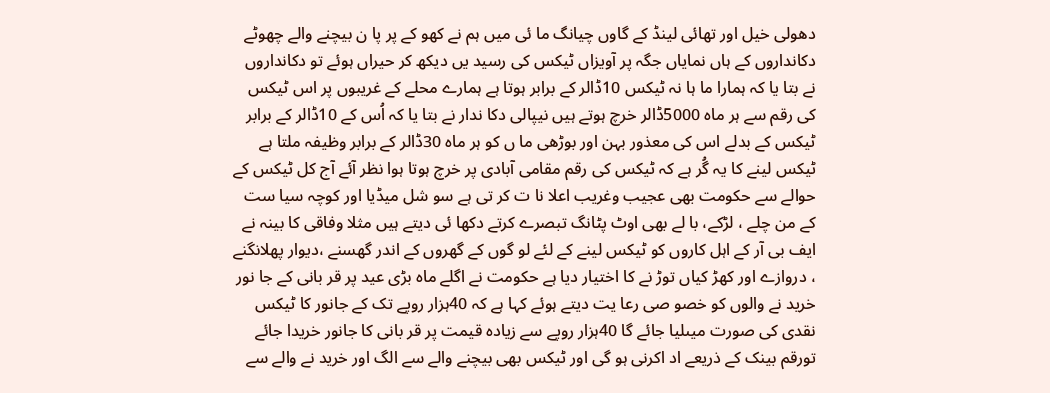دھولی خیل اور تھائی لینڈ کے گاوں چیانگ ما ئی میں ہم نے کھو کے پر پا ن بیچنے والے چھوٹے دکانداروں کے ہاں نمایاں جگہ پر آویزاں ٹیکس کی رسید یں دیکھ کر حیراں ہوئے تو دکانداروں نے بتا یا کہ ہمارا ما ہا نہ ٹیکس 10ڈالر کے برابر ہوتا ہے ہمارے محلے کے غریبوں پر اس ٹیکس کی رقم سے ہر ماہ 5000ڈالر خرچ ہوتے ہیں نیپالی دکا ندار نے بتا یا کہ اُس کے 10ڈالر کے برابر ٹیکس کے بدلے اس کی معذور بہن اور بوڑھی ما ں کو ہر ماہ 30ڈالر کے برابر وظیفہ ملتا ہے ٹیکس لینے کا یہ گُر ہے کہ ٹیکس کی رقم مقامی آبادی پر خرچ ہوتا ہوا نظر آئے آج کل ٹیکس کے حوالے سے حکومت بھی عجیب وغریب اعلا نا ت کر تی ہے سو شل میڈیا اور کوچہ سیا ست کے من چلے ، لڑکے، با لے بھی اوٹ پٹانگ تبصرے کرتے دکھا ئی دیتے ہیں مثلا وفاقی کا بینہ نے ایف بی آر کے اہل کاروں کو ٹیکس لینے کے لئے لو گوں کے گھروں کے اندر گھسنے ،دیوار پھلانگنے ، دروازے اور کھڑ کیاں توڑ نے کا اختیار دیا ہے حکومت نے اگلے ماہ بڑی عید پر قر بانی کے جا نور خرید نے والوں کو خصو صی رعا یت دیتے ہوئے کہا ہے کہ 40ہزار روپے تک کے جانور کا ٹیکس نقدی کی صورت میںلیا جائے گا 40ہزار روپے سے زیادہ قیمت پر قر بانی کا جانور خریدا جائے تورقم بینک کے ذریعے اد اکرنی ہو گی اور ٹیکس بھی بیچنے والے سے الگ اور خرید نے والے سے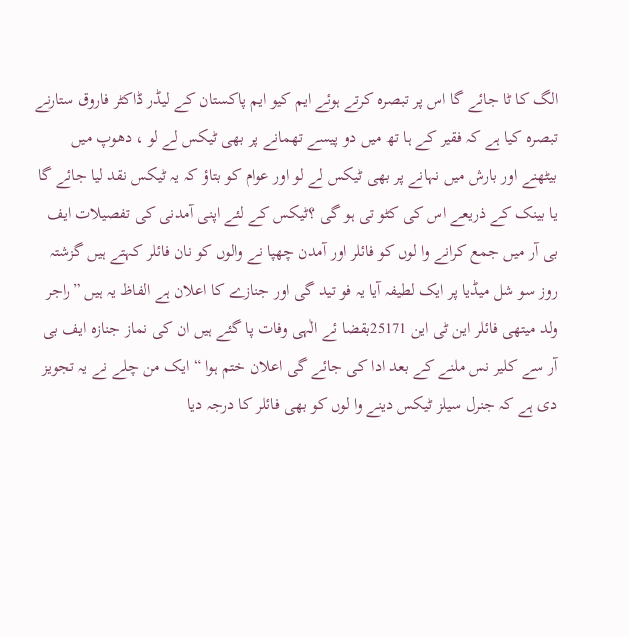الگ کا ٹا جائے گا اس پر تبصرہ کرتے ہوئے ایم کیو ایم پاکستان کے لیڈر ڈاکٹر فاروق ستارنے تبصرہ کیا ہے کہ فقیر کے ہا تھ میں دو پیسے تھمانے پر بھی ٹیکس لے لو ، دھوپ میں بیٹھنے اور بارش میں نہانے پر بھی ٹیکس لے لو اور عوام کو بتاؤ کہ یہ ٹیکس نقد لیا جائے گا یا بینک کے ذریعے اس کی کٹو تی ہو گی ؟ٹیکس کے لئے اپنی آمدنی کی تفصیلات ایف بی آر میں جمع کرانے وا لوں کو فائلر اور آمدن چھپا نے والوں کو نان فائلر کہتے ہیں گزشتہ روز سو شل میڈیا پر ایک لطیفہ آیا یہ فو تید گی اور جنازے کا اعلان ہے الفاظ یہ ہیں ”راجر ولد میتھی فائلر این ٹی این 25171بقضا ئے الٰہی وفات پا گئے ہیں ان کی نماز جنازہ ایف بی آر سے کلیر نس ملنے کے بعد ادا کی جائے گی اعلان ختم ہوا “ ایک من چلے نے یہ تجویز دی ہے کہ جنرل سیلز ٹیکس دینے وا لوں کو بھی فائلر کا درجہ دیا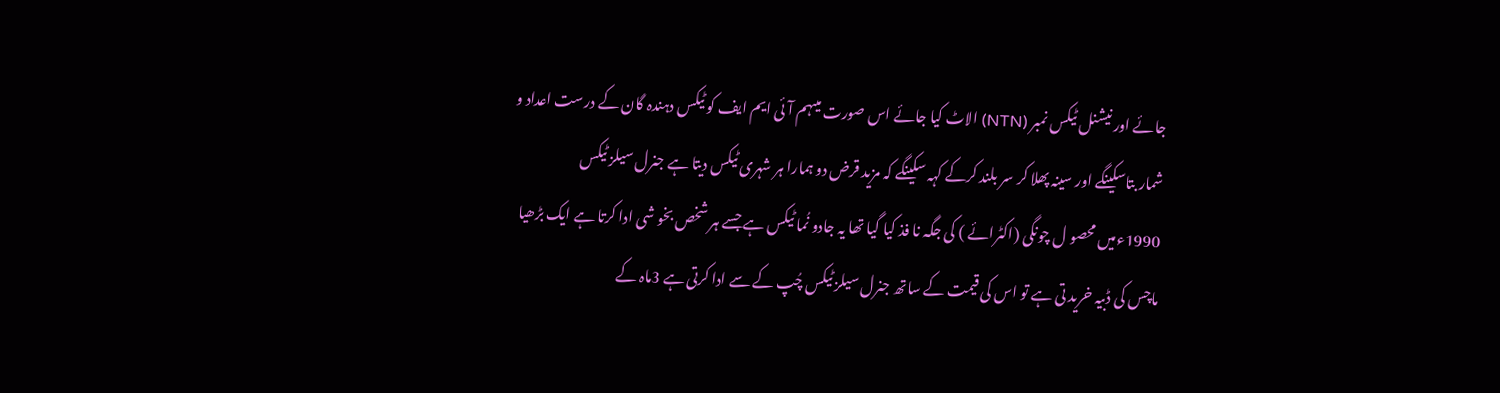جائے اور نیشنل ٹیکس نمبر (NTN) الاٹ کیا جائے اس صورت میںہم آئی ایم ایف کو ٹیکس دہندہ گان کے درست اعداد و شمار بتاسکینگے اور سینہ پھلا کر سر بلند کرکے کہہ سکینگے کہ مزید قرض دو ہمارا ہر شہری ٹیکس دیتا ہے جنرل سیلز ٹیکس 1990ءمیں محصو ل چونگی (اکٹرائے ) کی جگہ نا فذ کیا گیا تھا یہ جادو نُما ٹیکس ہے جسے ہر شخص بخو شی ادا کرتا ہے ایک بڑھیا ماچس کی ڈبیہ خرید تی ہے تو اس کی قیمت کے ساتھ جنرل سیلز ٹیکس چُپ کے سے ادا کرتی ہے 3ماہ کے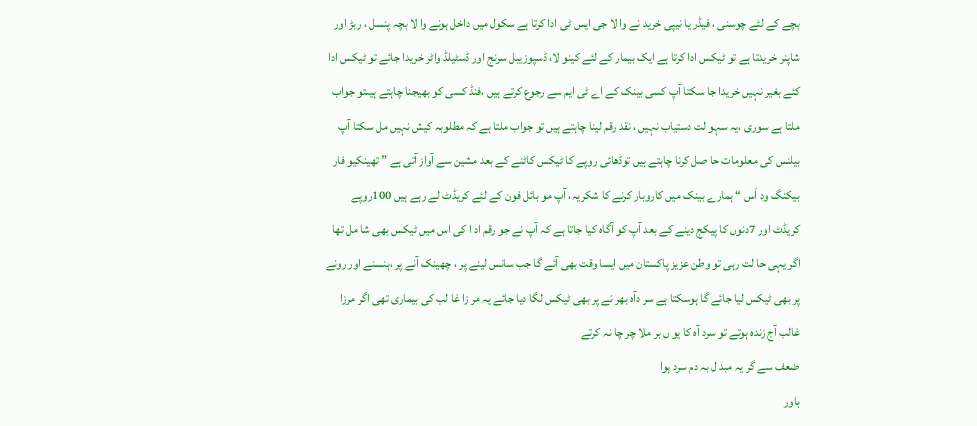بچے کے لئے چوسنی ، فیڈر یا نیپی خرید نے وا لا جی ایس ٹی ادا کرتا ہے سکول میں داخل ہونے وا لا بچہ پنسل ، ربڑ اور شاپنر خریدتا ہے تو ٹیکس ادا کرتا ہے ایک بیمار کے لئے کینو لا، ڈسپوزیبل سرنج اور ڈسٹیلڈ واٹر خریدا جائے تو ٹیکس ادا کئے بغیر نہیں خریدا جا سکتا آپ کسی بینک کے اے ٹی ایم سے رجوع کرتے ہیں ،فنڈ کسی کو بھیجنا چاہتے ہیںتو جواب ملتا ہے سوری ،یہ سہو لت دستیاب نہیں ، نقد رقم لینا چاہتے ہیں تو جواب ملتا ہے کہ مطلوبہ کیش نہیں مل سکتا آپ بیلنس کی معلومات حا صل کرنا چاہتے ہیں توڈھائی روپے کا ٹیکس کاٹنے کے بعد مشین سے آواز آتی ہے ” تھینکیو فار بیکنگ ود اَس “ ہمارے بینک میں کاروبار کرنے کا شکریہ، آپ مو بائل فون کے لئے کریڈٹ لے رہے ہیں 100روپے کریڈٹ اور 7دنوں کا پیکج دینے کے بعد آپ کو آگاہ کیا جاتا ہے کہ آپ نے جو رقم اد ا کی اس میں ٹیکس بھی شا مل تھا اگر یہی حا لت رہی تو وطن عزیز پاکستان میں ایسا وقت بھی آئے گا جب سانس لینے پر ، چھینک آنے پر ،ہنسنے اور رونے پر بھی ٹیکس لیا جائے گا ہوسکتا ہے سر دآہ بھر نے پر بھی ٹیکس لگا دیا جائے یہ مر زا غا لب کی بیماری تھی اگر مرزا غالب آج زندہ ہوتے تو سرد آہ کا یو ں بر ملا چر چا نہ کرتے
ضعف سے گر یہ مبد ل بہ دم سرد ہوا
باور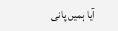آیا ہمیں پانی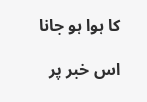کا ہوا ہو جانا

اس خبر پر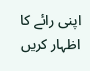اپنی رائے کا اظہار کریں